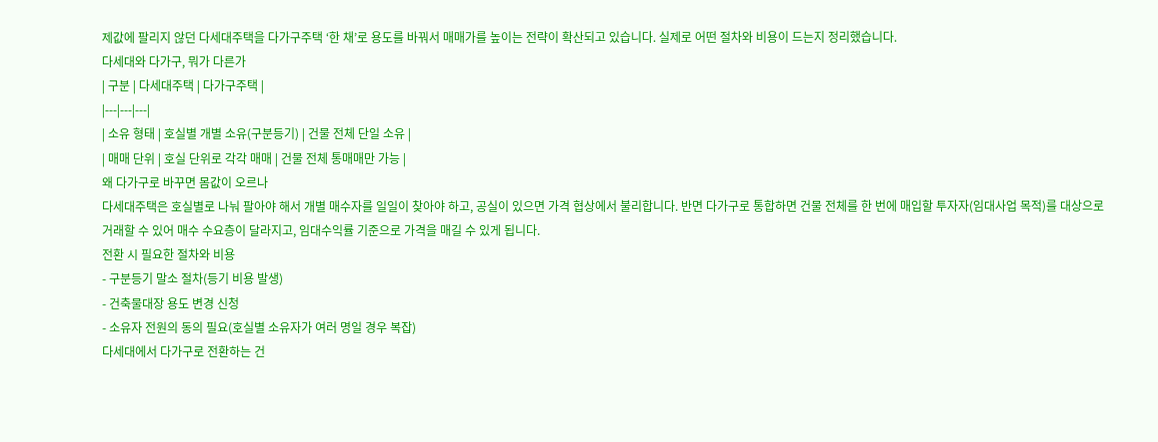제값에 팔리지 않던 다세대주택을 다가구주택 ‘한 채’로 용도를 바꿔서 매매가를 높이는 전략이 확산되고 있습니다. 실제로 어떤 절차와 비용이 드는지 정리했습니다.
다세대와 다가구, 뭐가 다른가
| 구분 | 다세대주택 | 다가구주택 |
|---|---|---|
| 소유 형태 | 호실별 개별 소유(구분등기) | 건물 전체 단일 소유 |
| 매매 단위 | 호실 단위로 각각 매매 | 건물 전체 통매매만 가능 |
왜 다가구로 바꾸면 몸값이 오르나
다세대주택은 호실별로 나눠 팔아야 해서 개별 매수자를 일일이 찾아야 하고, 공실이 있으면 가격 협상에서 불리합니다. 반면 다가구로 통합하면 건물 전체를 한 번에 매입할 투자자(임대사업 목적)를 대상으로 거래할 수 있어 매수 수요층이 달라지고, 임대수익률 기준으로 가격을 매길 수 있게 됩니다.
전환 시 필요한 절차와 비용
- 구분등기 말소 절차(등기 비용 발생)
- 건축물대장 용도 변경 신청
- 소유자 전원의 동의 필요(호실별 소유자가 여러 명일 경우 복잡)
다세대에서 다가구로 전환하는 건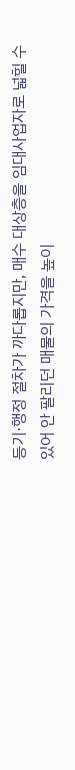등기·행정 절차가 까다롭지만, 매수 대상층을 임대사업자로 넓힐 수 있어 안 팔리던 매물의 가격을 높이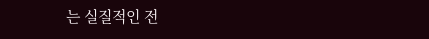는 실질적인 전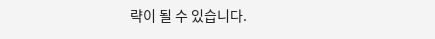략이 될 수 있습니다.